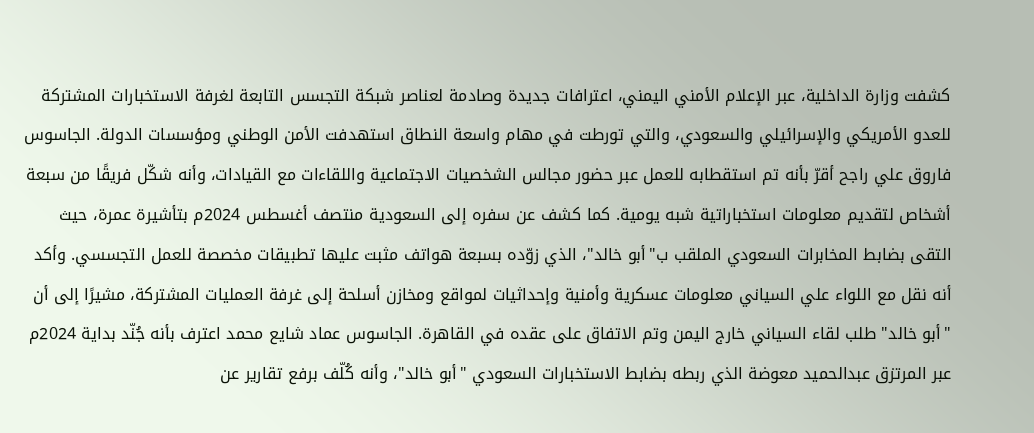كشفت وزارة الداخلية، عبر الإعلام الأمني اليمني، اعترافات جديدة وصادمة لعناصر شبكة التجسس التابعة لغرفة الاستخبارات المشتركة للعدو الأمريكي والإسرائيلي والسعودي، والتي تورطت في مهام واسعة النطاق استهدفت الأمن الوطني ومؤسسات الدولة. الجاسوس فاروق علي راجح أقرّ بأنه تم استقطابه للعمل عبر حضور مجالس الشخصيات الاجتماعية واللقاءات مع القيادات، وأنه شكّل فريقًا من سبعة أشخاص لتقديم معلومات استخباراتية شبه يومية. كما كشف عن سفره إلى السعودية منتصف أغسطس 2024م بتأشيرة عمرة، حيث التقى بضابط المخابرات السعودي الملقب ب"أبو خالد"، الذي زوّده بسبعة هواتف مثبت عليها تطبيقات مخصصة للعمل التجسسي. وأكد أنه نقل مع اللواء علي السياني معلومات عسكرية وأمنية وإحداثيات لمواقع ومخازن أسلحة إلى غرفة العمليات المشتركة، مشيرًا إلى أن "أبو خالد" طلب لقاء السياني خارج اليمن وتم الاتفاق على عقده في القاهرة. الجاسوس عماد شايع محمد اعترف بأنه جُنّد بداية 2024م عبر المرتزق عبدالحميد معوضة الذي ربطه بضابط الاستخبارات السعودي "أبو خالد"، وأنه كُلّف برفع تقارير عن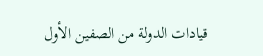قيادات الدولة من الصفين الأول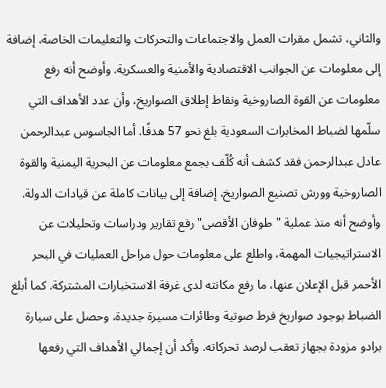والثاني، تشمل مقرات العمل والاجتماعات والتحركات والتعليمات الخاصة، إضافة إلى معلومات عن الجوانب الاقتصادية والأمنية والعسكرية. وأوضح أنه رفع معلومات عن القوة الصاروخية ونقاط إطلاق الصواريخ، وأن عدد الأهداف التي سلّمها لضباط المخابرات السعودية بلغ نحو 57 هدفًا. أما الجاسوس عبدالرحمن عادل عبدالرحمن فقد كشف أنه كُلّف بجمع معلومات عن البحرية اليمنية والقوة الصاروخية وورش تصنيع الصواريخ، إضافة إلى بيانات كاملة عن قيادات الدولة. وأوضح أنه منذ عملية "طوفان الأقصى" رفع تقارير ودراسات وتحليلات عن الاستراتيجيات المهمة، واطلع على معلومات حول مراحل العمليات في البحر الأحمر قبل الإعلان عنها، ما رفع مكانته لدى غرفة الاستخبارات المشتركة. كما أبلغ الضباط بوجود صواريخ فرط صوتية وطائرات مسيرة جديدة، وحصل على سيارة برادو مزودة بجهاز تعقب لرصد تحركاته. وأكد أن إجمالي الأهداف التي رفعها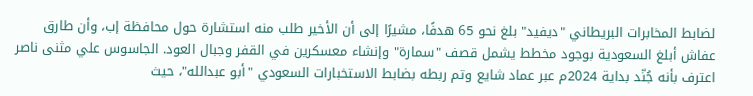لضابط المخابرات البريطاني "ديفيد" بلغ نحو 65 هدفًا، مشيرًا إلى أن الأخير طلب منه استشارة حول محافظة إب، وأن طارق عفاش أبلغ السعودية بوجود مخطط يشمل قصف "سمارة" وإنشاء معسكرين في القفر وجبال العود. الجاسوس علي مثنى ناصر اعترف بأنه جُنّد بداية 2024م عبر عماد شايع وتم ربطه بضابط الاستخبارات السعودي "أبو عبدالله"، حيث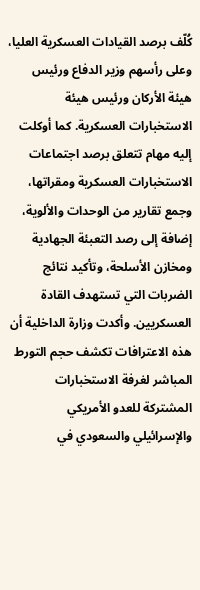كُلّف برصد القيادات العسكرية العليا، وعلى رأسهم وزير الدفاع ورئيس هيئة الأركان ورئيس هيئة الاستخبارات العسكرية. كما أوكلت إليه مهام تتعلق برصد اجتماعات الاستخبارات العسكرية ومقراتها، وجمع تقارير من الوحدات والألوية، إضافة إلى رصد التعبئة الجهادية ومخازن الأسلحة، وتأكيد نتائج الضربات التي تستهدف القادة العسكريين. وأكدت وزارة الداخلية أن هذه الاعترافات تكشف حجم التورط المباشر لغرفة الاستخبارات المشتركة للعدو الأمريكي والإسرائيلي والسعودي في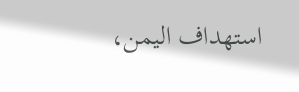استهداف اليمن،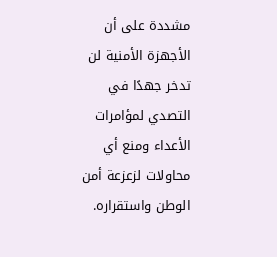مشددة على أن الأجهزة الأمنية لن تدخر جهدًا في التصدي لمؤامرات الأعداء ومنع أي محاولات لزعزعة أمن الوطن واستقراره.